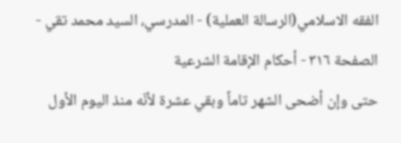الفقه الاسلامي(الرسالة العملية) - المدرسي، السيد محمد تقي - الصفحة ٣١٦ - أحكام الإقامة الشرعية
حتى وإن أضحى الشهر تاماً وبقي عشرة لأنّه منذ اليوم الأول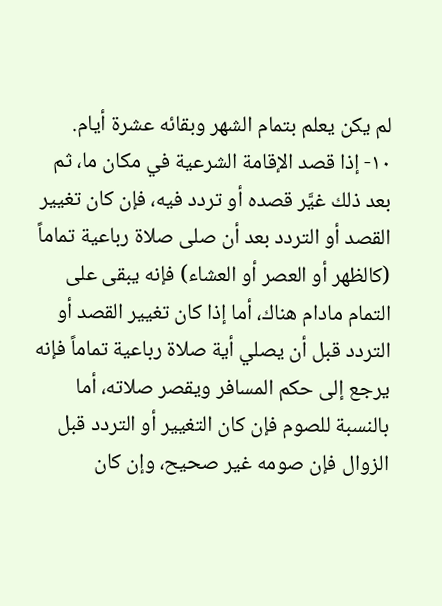لم يكن يعلم بتمام الشهر وبقائه عشرة أيام.
١٠- إذا قصد الإقامة الشرعية في مكان ما، ثم بعد ذلك غيَّر قصده أو تردد فيه، فإن كان تغيير القصد أو التردد بعد أن صلى صلاة رباعية تماماً (كالظهر أو العصر أو العشاء) فإنه يبقى على التمام مادام هناك، أما إذا كان تغيير القصد أو التردد قبل أن يصلي أية صلاة رباعية تماماً فإنه يرجع إلى حكم المسافر ويقصر صلاته، أما بالنسبة للصوم فإن كان التغيير أو التردد قبل الزوال فإن صومه غير صحيح، وإن كان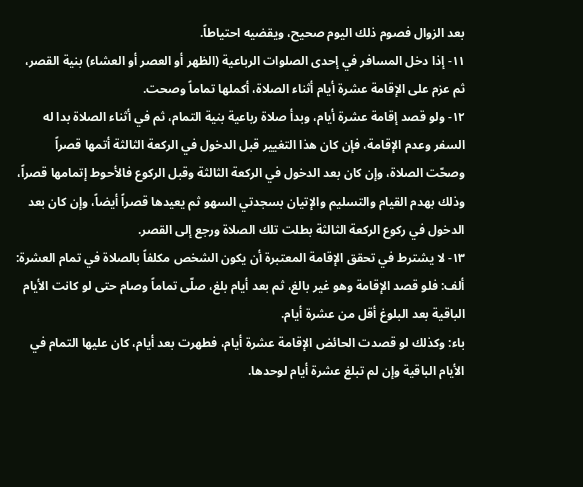بعد الزوال فصوم ذلك اليوم صحيح، ويقضيه احتياطاً.
١١- إذا دخل المسافر في إحدى الصلوات الرباعية (الظهر أو العصر أو العشاء) بنية القصر، ثم عزم على الإقامة عشرة أيام أثناء الصلاة، أكملها تماماً وصحت.
١٢- ولو قصد إقامة عشرة أيام، وبدأ صلاة رباعية بنية التمام، ثم في أثناء الصلاة بدا له السفر وعدم الإقامة، فإن كان هذا التغيير قبل الدخول في الركعة الثالثة أتمها قصراً وصحّت الصلاة، وإن كان بعد الدخول في الركعة الثالثة وقبل الركوع فالأحوط إتمامها قصراً، وذلك بهدم القيام والتسليم والإتيان بسجدتي السهو ثم يعيدها قصراً أيضاً، وإن كان بعد الدخول في ركوع الركعة الثالثة بطلت تلك الصلاة ورجع إلى القصر.
١٣- لا يشترط في تحقق الإقامة المعتبرة أن يكون الشخص مكلفاً بالصلاة في تمام العشرة:
ألف: فلو قصد الإقامة وهو غير بالغ، ثم بعد أيام بلغ، صلّى تماماً وصام حتى لو كانت الأيام الباقية بعد البلوغ أقل من عشرة أيام.
باء: وكذلك لو قصدت الحائض الإقامة عشرة أيام، فطهرت بعد أيام، كان عليها التمام في الأيام الباقية وإن لم تبلغ عشرة أيام لوحدها.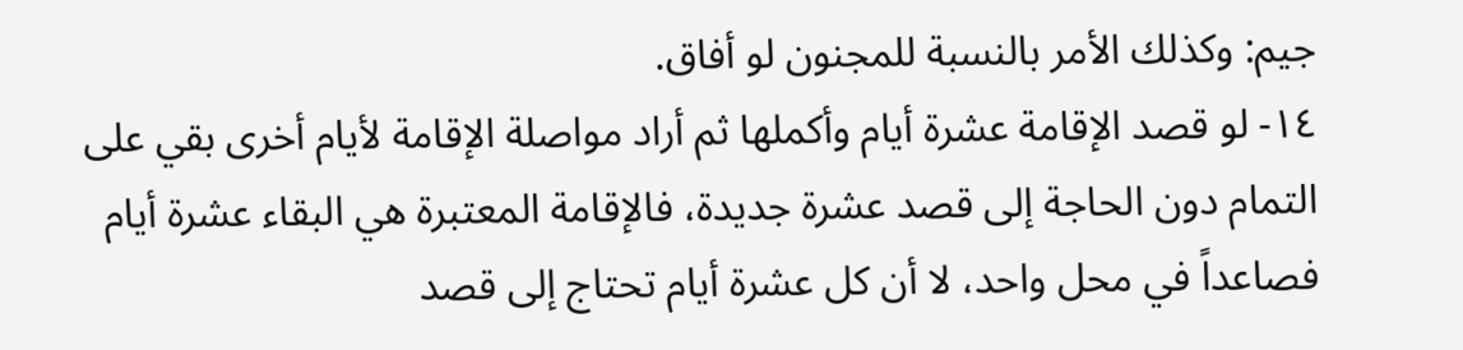جيم: وكذلك الأمر بالنسبة للمجنون لو أفاق.
١٤- لو قصد الإقامة عشرة أيام وأكملها ثم أراد مواصلة الإقامة لأيام أخرى بقي على التمام دون الحاجة إلى قصد عشرة جديدة، فالإقامة المعتبرة هي البقاء عشرة أيام فصاعداً في محل واحد، لا أن كل عشرة أيام تحتاج إلى قصد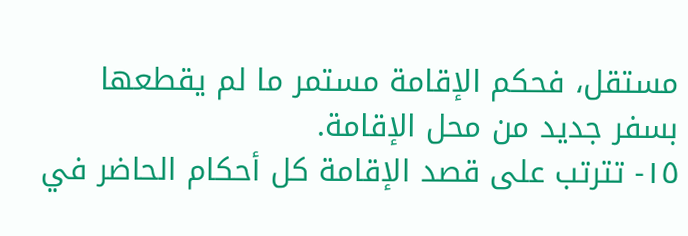مستقل، فحكم الإقامة مستمر ما لم يقطعها بسفر جديد من محل الإقامة.
١٥- تترتب على قصد الإقامة كل أحكام الحاضر في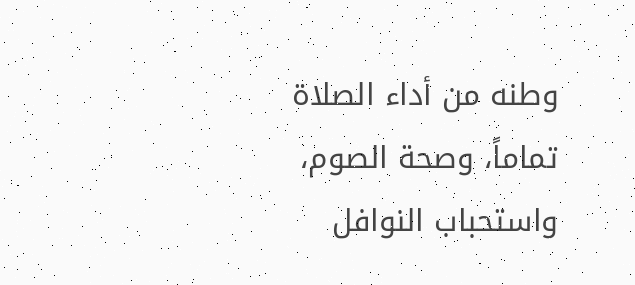وطنه من أداء الصلاة تماماً، وصحة الصوم، واستحباب النوافل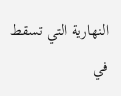النهارية التي تسقط في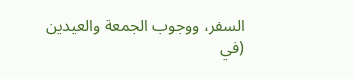السفر، ووجوب الجمعة والعيدين (في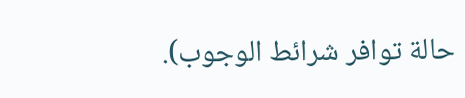حالة توافر شرائط الوجوب).